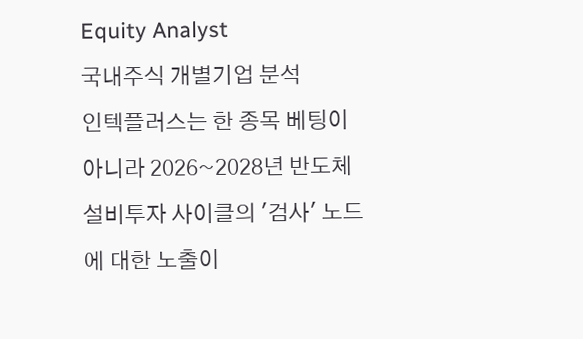Equity Analyst
국내주식 개별기업 분석
인텍플러스는 한 종목 베팅이 아니라 2026~2028년 반도체 설비투자 사이클의 '검사' 노드에 대한 노출이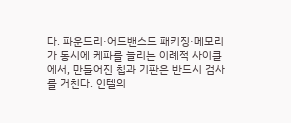다. 파운드리·어드밴스드 패키징·메모리가 동시에 케파를 늘리는 이례적 사이클에서, 만들어진 칩과 기판은 반드시 검사를 거친다. 인텔의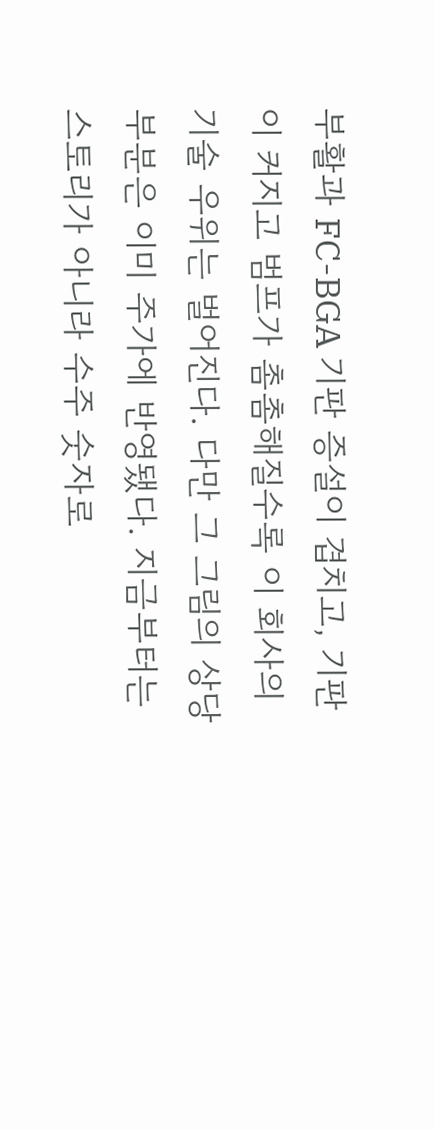부활과 FC-BGA 기판 증설이 겹치고, 기판이 커지고 범프가 촘촘해질수록 이 회사의 기술 우위는 벌어진다. 다만 그 그림의 상당 부분은 이미 주가에 반영됐다. 지금부터는 스토리가 아니라 수주 숫자로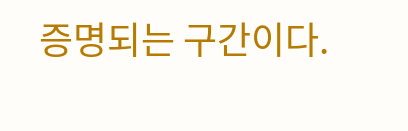증명되는 구간이다.